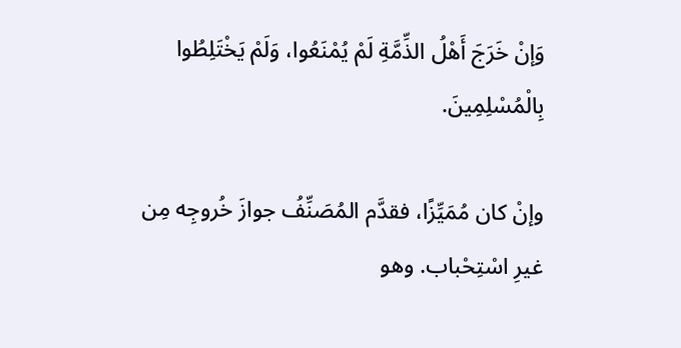وَإنْ خَرَجَ أَهْلُ الذِّمَّةِ لَمْ يُمْنَعُوا، وَلَمْ يَخْتَلِطُوا بِالْمُسْلِمِينَ.

وإنْ كان مُمَيِّزًا، فقدَّم المُصَنِّفُ جوازَ خُروجِه مِن غيرِ اسْتِحْباب. وهو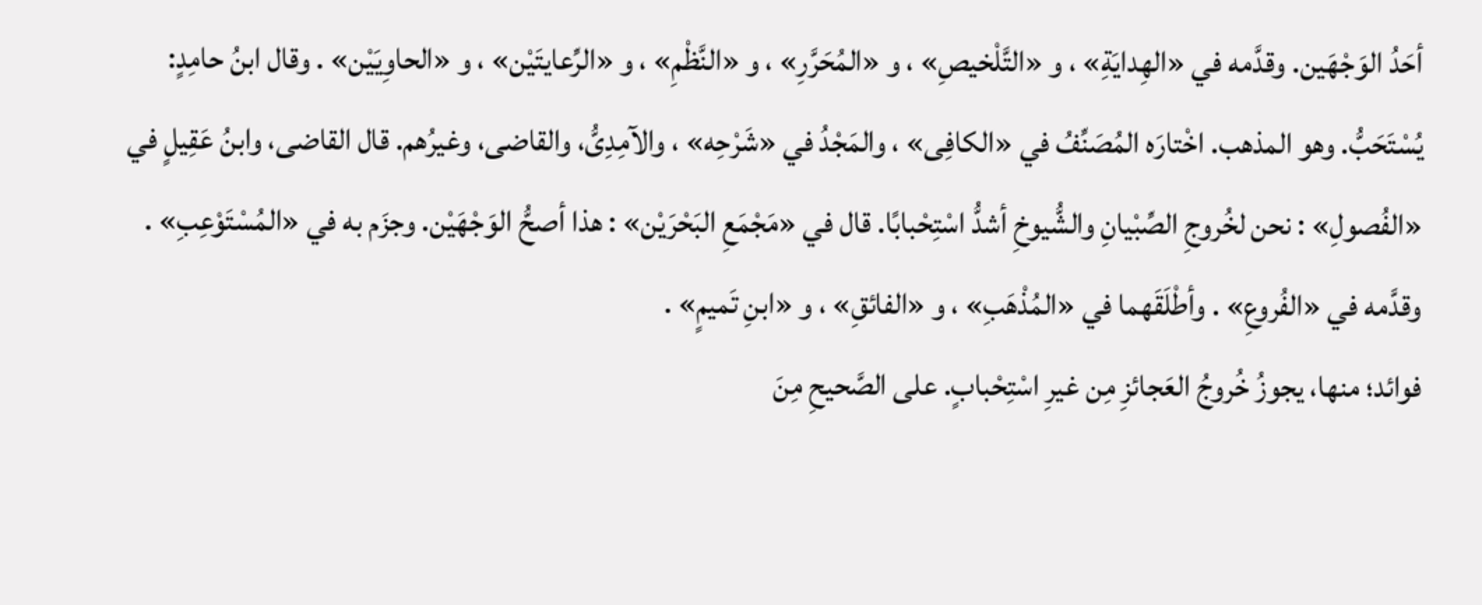أحَدُ الوَجْهَين. وقدَّمه في «الهِدايَةِ» ، و «التَّلْخيصِ» ، و «المُحَرَّرِ» ، و «النَّظْمِ» ، و «الرِّعايتَيْن» ، و «الحاوِيَيْن» . وقال ابنُ حامِدٍ: يُسْتَحَبُّ. وهو المذهب. اخْتارَه المُصَنِّفُ في «الكافِى» ، والمَجْدُ في «شَرْحِه» ، والآمِدِىُّ، والقاضى، وغيرُهم. قال القاضى، وابنُ عَقِيلٍ في «الفُصولِ» : نحن لخُروجِ الصِّبْيانِ والشُّيوخِ أشدُّ اسْتِحْبابًا. قال في «مَجْمَعِ البَحْرَيْن» : هذا أصحُّ الوَجْهَيْن. وجزَم به في «المُسْتَوْعِبِ» . وقدَّمه في «الفُروعِ» . وأطْلَقَهما في «المُذْهَبِ» ، و «الفائقِ» ، و «ابنِ تَميمٍ» .
فوائد؛ منها، يجوزُ خُروجُ العَجائزِ مِن غيرِ اسْتِحْبابٍ. على الصَّحيحِ مِنَ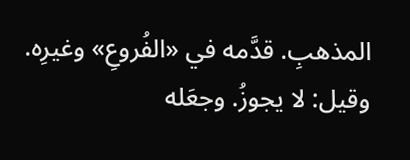المذهبِ. قدَّمه في «الفُروعِ» وغيرِه. وقيل: لا يجوزُ. وجعَله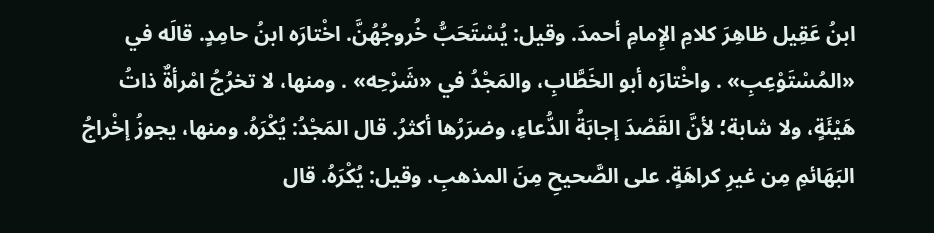ابنُ عَقِيل ظاهِرَ كلامِ الإِمامِ أحمدَ. وقيل: يُسْتَحَبُّ خُروجُهُنَّ. اخْتارَه ابنُ حامِدٍ. قالَه في «المُسْتَوْعِبِ» . واخْتارَه أبو الخَطَّابِ، والمَجْدُ في «شَرْحِه» . ومنها، لا تخرُجُ امْرأةٌ ذاتُ هَيْئَةٍ، ولا شابة؛ لأنَّ القَصْدَ إجابَةُ الدُّعاءِ، وضرَرُها أكثرُ. قال المَجْدُ: يُكْرَهُ. ومنها، يجوزُ إخْراجُ البَهَائمِ مِن غيرِ كراهَةٍ. على الصَّحيحِ مِنَ المذهبِ. وقيل: يُكْرَهُ. قال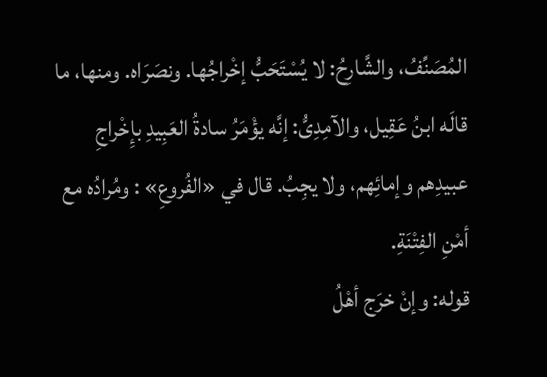المُصَنِّفُ، والشَّارِحُ: لا يُسْتَحَبُّ إخْراجُها. ونصَرَاه. ومنها، ما قالَه ابنُ عَقِيل، والآمِدِىُّ: إنَّه يؤْمَرُ سادةُ العَبِيدِ بإِخْراجِ عبيدِهم وإمائِهم، ولا يجِبُ. قال في «الفُروعِ» : ومُرادُه مع أمْنِ الفِتْنَةِ.
قوله: وإنْ خرَج أهْلُ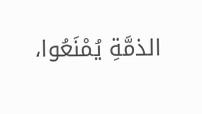الذمَّةِ يُمْنَعُوا،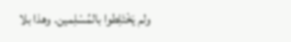ولم يَخْتَلِطوا بالمُسْلِمين. وهذا بلا